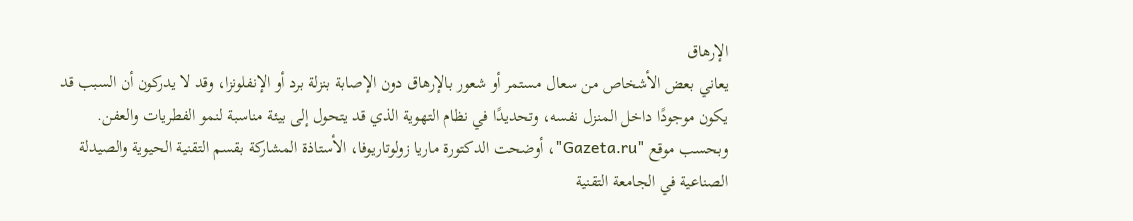الإرهاق
يعاني بعض الأشخاص من سعال مستمر أو شعور بالإرهاق دون الإصابة بنزلة برد أو الإنفلونزا، وقد لا يدركون أن السبب قد يكون موجودًا داخل المنزل نفسه، وتحديدًا في نظام التهوية الذي قد يتحول إلى بيئة مناسبة لنمو الفطريات والعفن.
وبحسب موقع "Gazeta.ru"، أوضحت الدكتورة ماريا زولوتاريوفا، الأستاذة المشاركة بقسم التقنية الحيوية والصيدلة الصناعية في الجامعة التقنية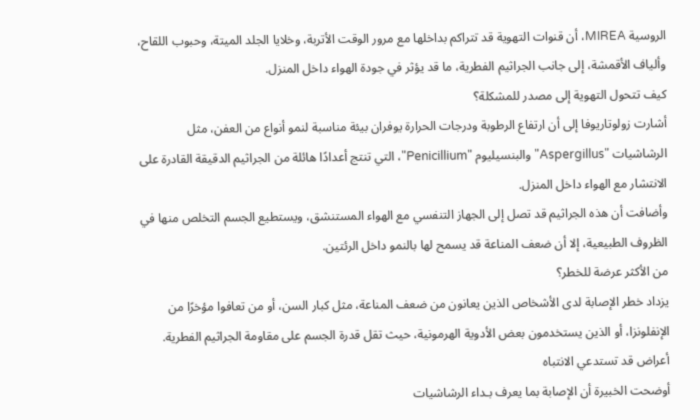الروسية MIREA، أن قنوات التهوية قد تتراكم بداخلها مع مرور الوقت الأتربة، وخلايا الجلد الميتة، وحبوب اللقاح، وألياف الأقمشة، إلى جانب الجراثيم الفطرية، ما قد يؤثر في جودة الهواء داخل المنزل.
كيف تتحول التهوية إلى مصدر للمشكلة؟
أشارت زولوتاريوفا إلى أن ارتفاع الرطوبة ودرجات الحرارة يوفران بيئة مناسبة لنمو أنواع من العفن، مثل الرشاشيات "Aspergillus" والبنسيليوم "Penicillium"، التي تنتج أعدادًا هائلة من الجراثيم الدقيقة القادرة على الانتشار مع الهواء داخل المنزل.
وأضافت أن هذه الجراثيم قد تصل إلى الجهاز التنفسي مع الهواء المستنشق، ويستطيع الجسم التخلص منها في الظروف الطبيعية، إلا أن ضعف المناعة قد يسمح لها بالنمو داخل الرئتين.
من الأكثر عرضة للخطر؟
يزداد خطر الإصابة لدى الأشخاص الذين يعانون من ضعف المناعة، مثل كبار السن، أو من تعافوا مؤخرًا من الإنفلونزا، أو الذين يستخدمون بعض الأدوية الهرمونية، حيث تقل قدرة الجسم على مقاومة الجراثيم الفطرية.
أعراض قد تستدعي الانتباه
أوضحت الخبيرة أن الإصابة بما يعرف بـداء الرشاشيات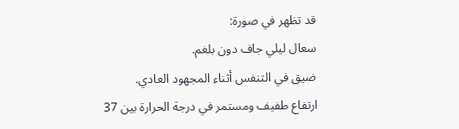قد تظهر في صورة:
سعال ليلي جاف دون بلغم.
ضيق في التنفس أثناء المجهود العادي.
ارتفاع طفيف ومستمر في درجة الحرارة بين 37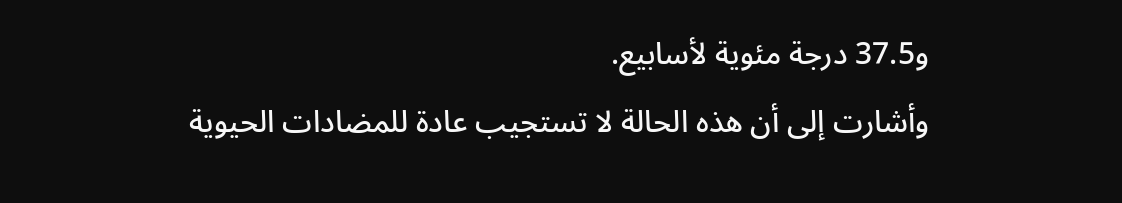و37.5 درجة مئوية لأسابيع.
وأشارت إلى أن هذه الحالة لا تستجيب عادة للمضادات الحيوية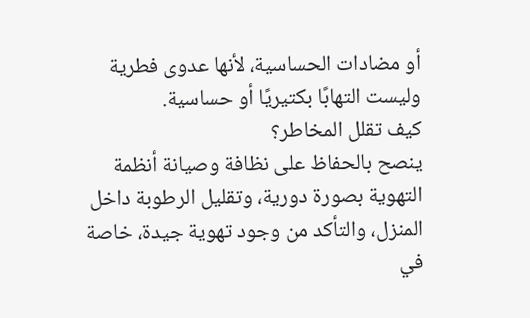أو مضادات الحساسية، لأنها عدوى فطرية وليست التهابًا بكتيريًا أو حساسية.
كيف تقلل المخاطر؟
ينصح بالحفاظ على نظافة وصيانة أنظمة التهوية بصورة دورية، وتقليل الرطوبة داخل المنزل، والتأكد من وجود تهوية جيدة، خاصة في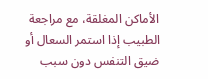الأماكن المغلقة، مع مراجعة الطبيب إذا استمر السعال أو ضيق التنفس دون سبب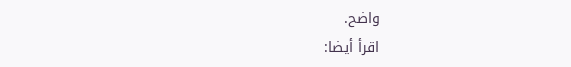واضح.
اقرأ أيضا: